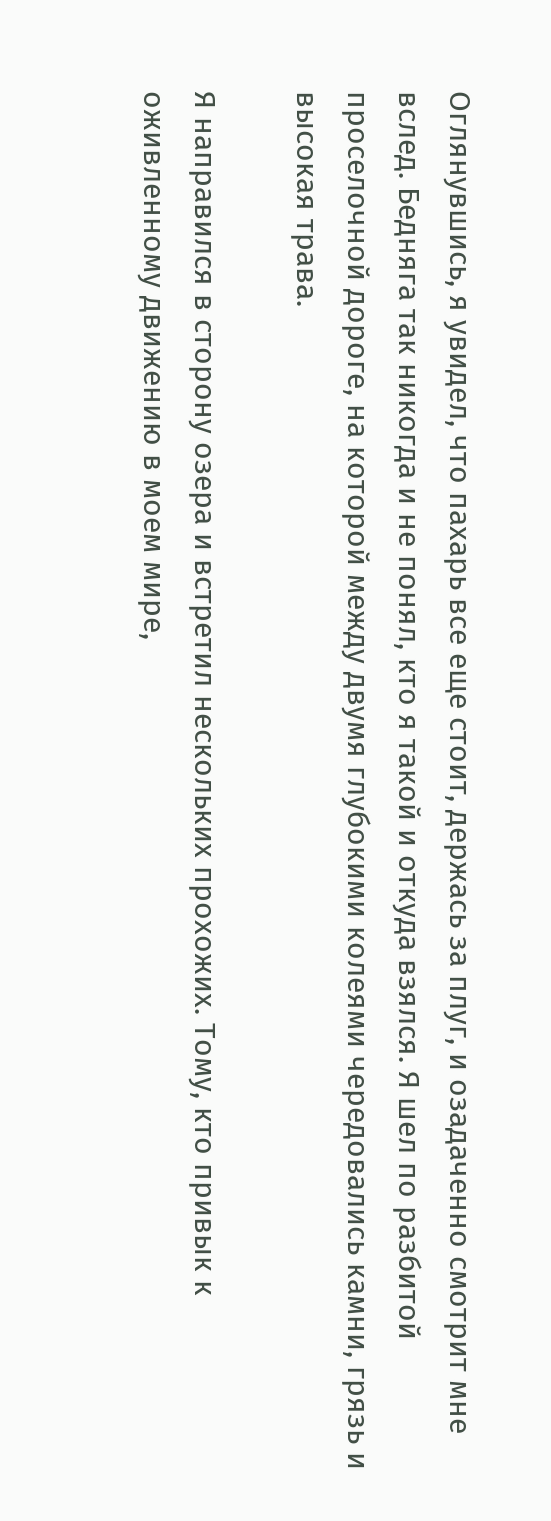Оглянувшись, я увидел, что пахарь все еще стоит, держась за плуг, и озадаченно смотрит мне вслед. Бедняга так никогда и не понял, кто я такой и откуда взялся. Я шел по разбитой проселочной дороге, на которой между двумя глубокими колеями чередовались камни, грязь и высокая трава.

Я направился в сторону озера и встретил нескольких прохожих. Тому, кто привык к оживленному движению в моем мире,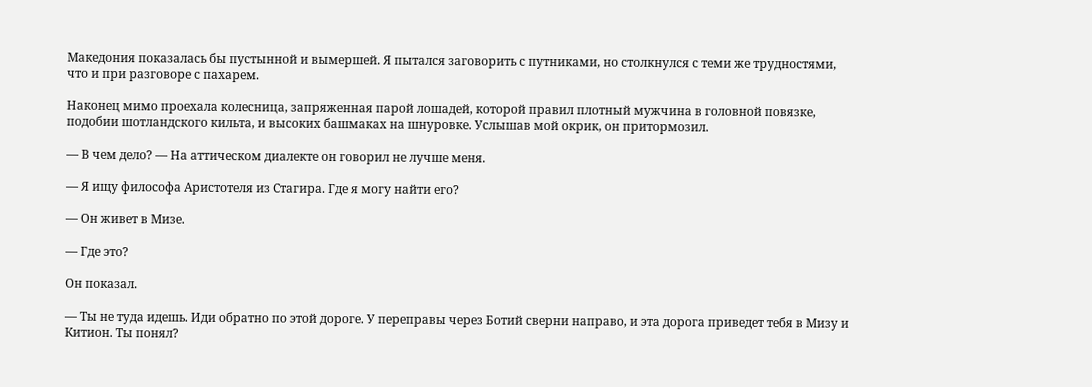Македония показалась бы пустынной и вымершей. Я пытался заговорить с путниками, но столкнулся с теми же трудностями, что и при разговоре с пахарем.

Наконец мимо проехала колесница, запряженная парой лошадей, которой правил плотный мужчина в головной повязке, подобии шотландского кильта, и высоких башмаках на шнуровке. Услышав мой окрик, он притормозил.

— В чем дело? — На аттическом диалекте он говорил не лучше меня.

— Я ищу философа Аристотеля из Стагира. Где я могу найти его?

— Он живет в Мизе.

— Где это?

Он показал.

— Ты не туда идешь. Иди обратно по этой дороге. У переправы через Ботий сверни направо, и эта дорога приведет тебя в Мизу и Китион. Ты понял?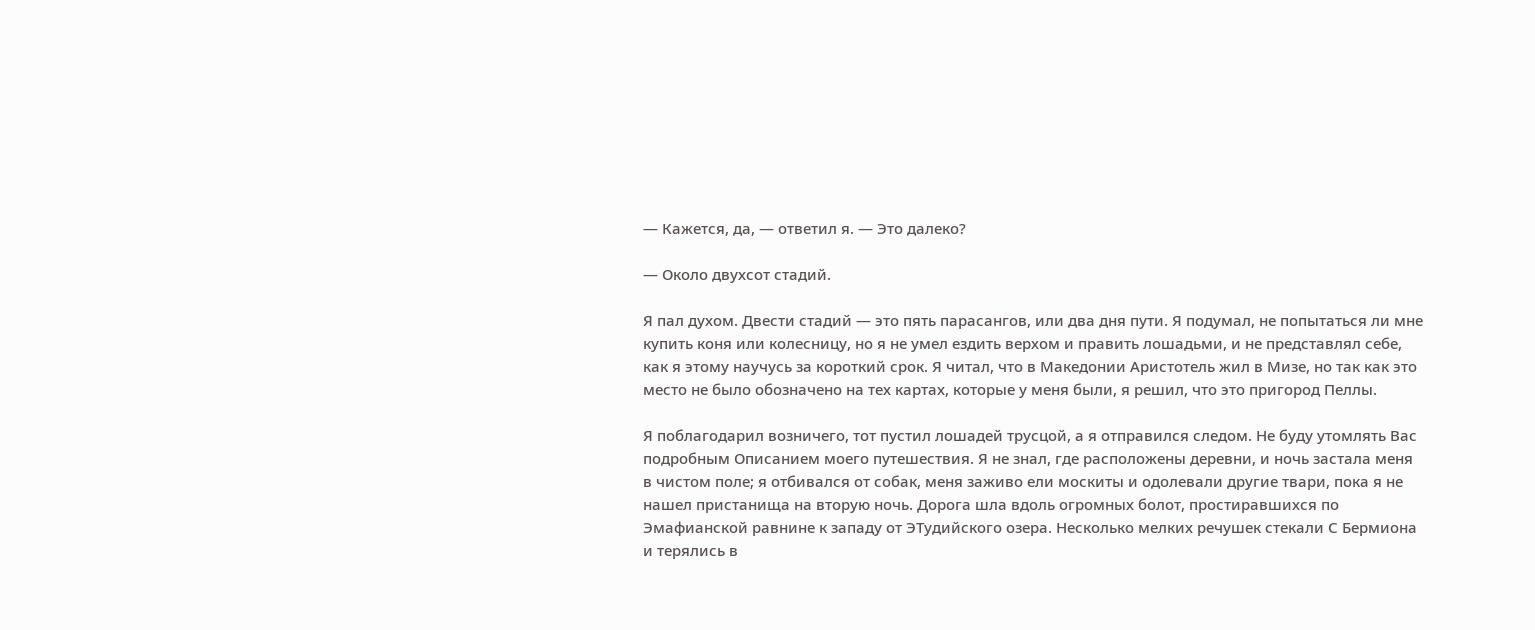— Кажется, да, — ответил я. — Это далеко?

— Около двухсот стадий.

Я пал духом. Двести стадий — это пять парасангов, или два дня пути. Я подумал, не попытаться ли мне купить коня или колесницу, но я не умел ездить верхом и править лошадьми, и не представлял себе, как я этому научусь за короткий срок. Я читал, что в Македонии Аристотель жил в Мизе, но так как это место не было обозначено на тех картах, которые у меня были, я решил, что это пригород Пеллы.

Я поблагодарил возничего, тот пустил лошадей трусцой, а я отправился следом. Не буду утомлять Вас подробным Описанием моего путешествия. Я не знал, где расположены деревни, и ночь застала меня в чистом поле; я отбивался от собак, меня заживо ели москиты и одолевали другие твари, пока я не нашел пристанища на вторую ночь. Дорога шла вдоль огромных болот, простиравшихся по Эмафианской равнине к западу от ЭТудийского озера. Несколько мелких речушек стекали С Бермиона и терялись в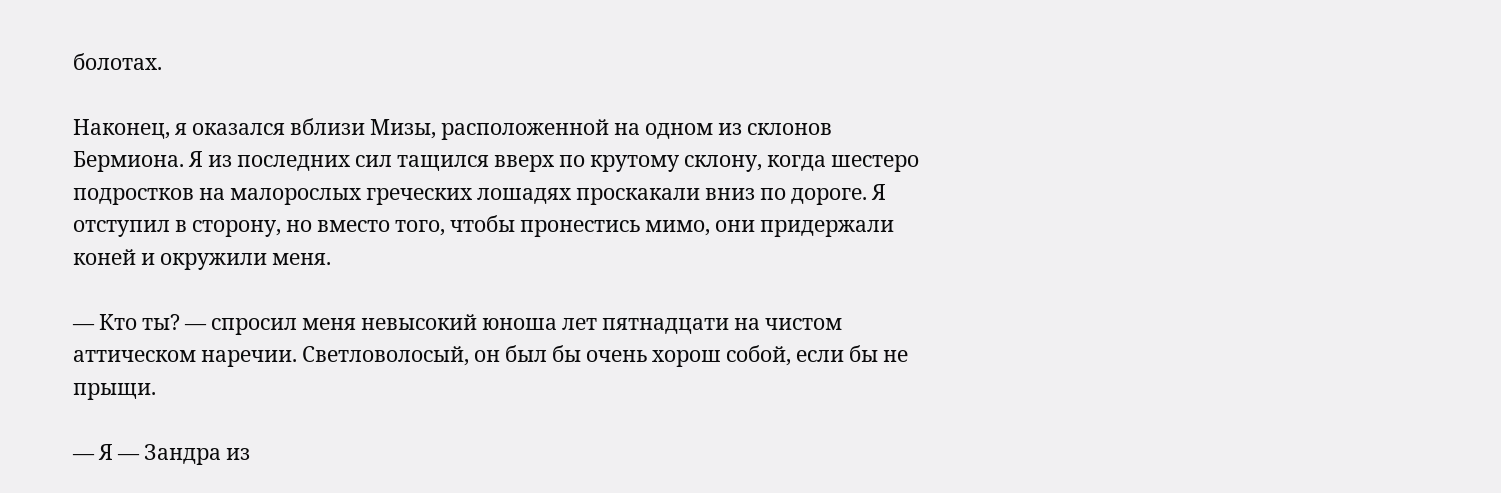болотах.

Наконец, я оказался вблизи Мизы, расположенной на одном из склонов Бермиона. Я из последних сил тащился вверх по крутому склону, когда шестеро подростков на малорослых греческих лошадях проскакали вниз по дороге. Я отступил в сторону, но вместо того, чтобы пронестись мимо, они придержали коней и окружили меня.

— Кто ты? — спросил меня невысокий юноша лет пятнадцати на чистом аттическом наречии. Светловолосый, он был бы очень хорош собой, если бы не прыщи.

— Я — Зандра из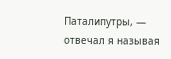Паталипутры, — отвечал я называя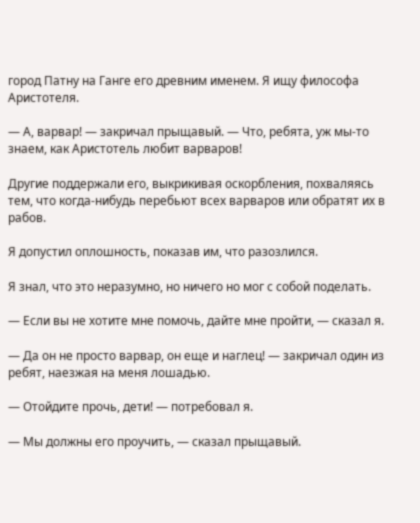город Патну на Ганге его древним именем. Я ищу философа Аристотеля.

— А, варвар! — закричал прыщавый. — Что, ребята, уж мы-то знаем, как Аристотель любит варваров!

Другие поддержали его, выкрикивая оскорбления, похваляясь тем, что когда-нибудь перебьют всех варваров или обратят их в рабов.

Я допустил оплошность, показав им, что разозлился.

Я знал, что это неразумно, но ничего но мог с собой поделать.

— Если вы не хотите мне помочь, дайте мне пройти, — сказал я.

— Да он не просто варвар, он еще и наглец! — закричал один из ребят, наезжая на меня лошадью.

— Отойдите прочь, дети! — потребовал я.

— Мы должны его проучить, — сказал прыщавый.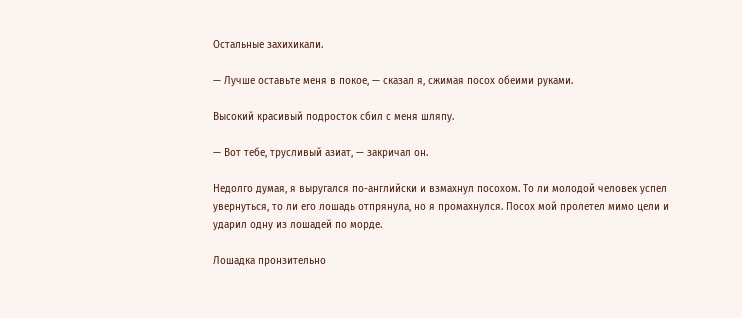Остальные захихикали.

— Лучше оставьте меня в покое, — сказал я, сжимая посох обеими руками.

Высокий красивый подросток сбил с меня шляпу.

— Вот тебе, трусливый азиат, — закричал он.

Недолго думая, я выругался по-английски и взмахнул посохом. То ли молодой человек успел увернуться, то ли его лошадь отпрянула, но я промахнулся. Посох мой пролетел мимо цели и ударил одну из лошадей по морде.

Лошадка пронзительно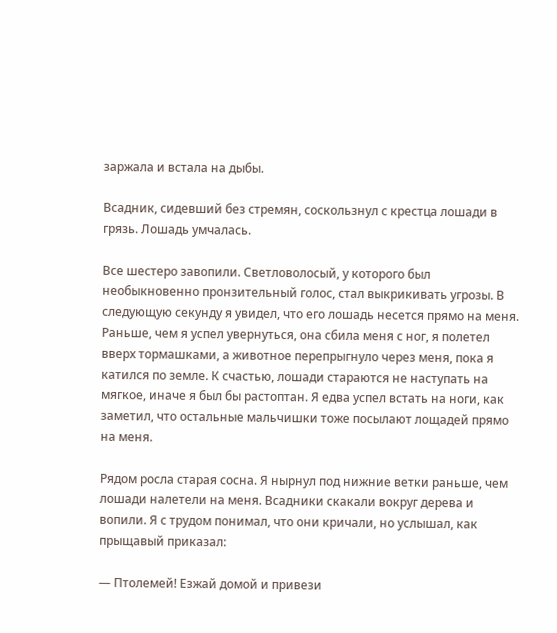заржала и встала на дыбы.

Всадник, сидевший без стремян, соскользнул с крестца лошади в грязь. Лошадь умчалась.

Все шестеро завопили. Светловолосый, у которого был необыкновенно пронзительный голос, стал выкрикивать угрозы. В следующую секунду я увидел, что его лошадь несется прямо на меня. Раньше, чем я успел увернуться, она сбила меня с ног, я полетел вверх тормашками, а животное перепрыгнуло через меня, пока я катился по земле. К счастью, лошади стараются не наступать на мягкое, иначе я был бы растоптан. Я едва успел встать на ноги, как заметил, что остальные мальчишки тоже посылают лощадей прямо на меня.

Рядом росла старая сосна. Я нырнул под нижние ветки раньше, чем лошади налетели на меня. Всадники скакали вокруг дерева и вопили. Я с трудом понимал, что они кричали, но услышал, как прыщавый приказал:

— Птолемей! Езжай домой и привези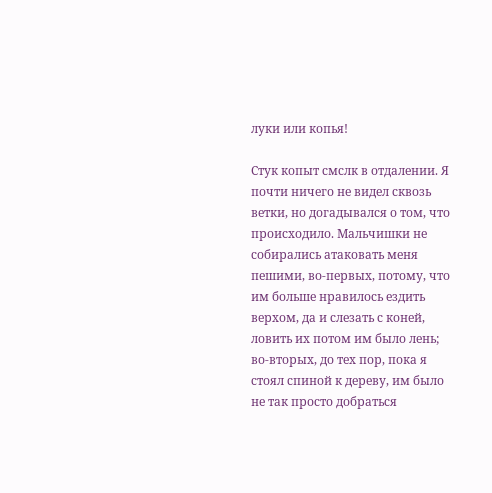луки или копья!

Стук копыт смслк в отдалении. Я почти ничего не видел сквозь ветки, но догадывался о том, что происходило. Мальчишки не собирались атаковать меня пешими, во-первых, потому, что им больше нравилось ездить верхом, да и слезать с коней, ловить их потом им было лень; во-вторых, до тех пор, пока я стоял спиной к дереву, им было не так просто добраться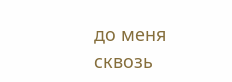до меня сквозь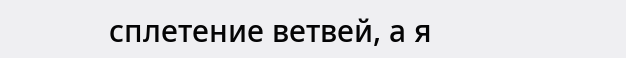сплетение ветвей, а я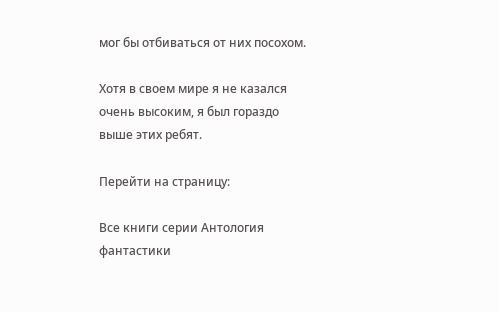мог бы отбиваться от них посохом.

Хотя в своем мире я не казался очень высоким, я был гораздо выше этих ребят.

Перейти на страницу:

Все книги серии Антология фантастики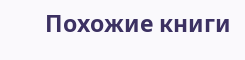Похожие книги